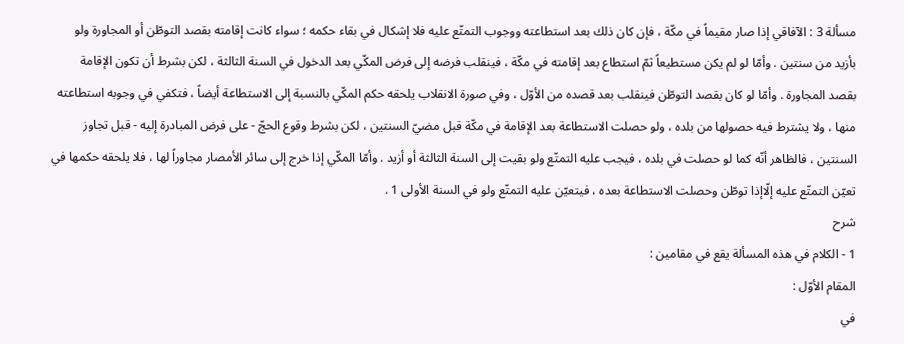مسألة 3 : الآفاقي إذا صار مقيماً في مكّة ، فإن كان ذلك بعد استطاعته ووجوب التمتّع عليه فلا إشكال في بقاء حكمه ؛ سواء كانت إقامته بقصد التوطّن أو المجاورة ولو بأزيد من سنتين . وأمّا لو لم يكن مستطيعاً ثمّ استطاع بعد إقامته في مكّة ، فينقلب فرضه إلى فرض المكّي بعد الدخول في السنة الثالثة ، لكن بشرط أن تكون الإقامة بقصد المجاورة . وأمّا لو كان بقصد التوطّن فينقلب بعد قصده من الأوّل ، وفي صورة الانقلاب يلحقه حكم المكّي بالنسبة إلى الاستطاعة أيضاً ، فتكفي في وجوبه استطاعته منها ، ولا يشترط فيه حصولها من بلده ، ولو حصلت الاستطاعة بعد الإقامة في مكّة قبل مضيّ السنتين ، لكن بشرط وقوع الحجّ - على فرض المبادرة إليه - قبل تجاوز السنتين ، فالظاهر أنّه كما لو حصلت في بلده ، فيجب عليه التمتّع ولو بقيت إلى السنة الثالثة أو أزيد . وأمّا المكّي إذا خرج إلى سائر الأمصار مجاوراً لها ، فلا يلحقه حكمها في تعيّن التمتّع عليه إلّاإذا توطّن وحصلت الاستطاعة بعده ، فيتعيّن عليه التمتّع ولو في السنة الأولى 1 .
شرح
1 - الكلام في هذه المسألة يقع في مقامين :
المقام الأوّل :
في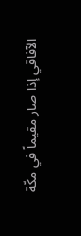الآفاقي إذا صار مقيماً في مكّة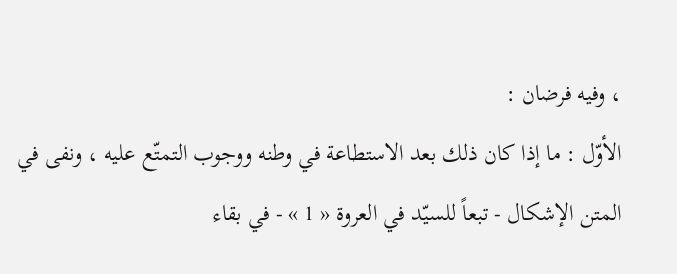، وفيه فرضان :
الأوّل : ما إذا كان ذلك بعد الاستطاعة في وطنه ووجوب التمتّع عليه ، ونفى في المتن الإشكال - تبعاً للسيّد في العروة « 1 » - في بقاء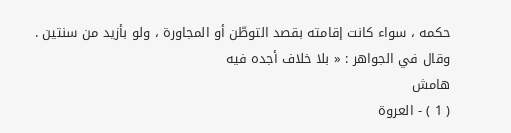حكمه ، سواء كانت إقامته بقصد التوطّن أو المجاورة ، ولو بأزيد من سنتين . وقال في الجواهر : « بلا خلاف أجده فيه
هامش
( 1 ) - العروة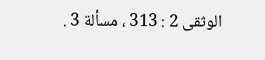الوثقى 2 : 313 ، مسألة 3 .